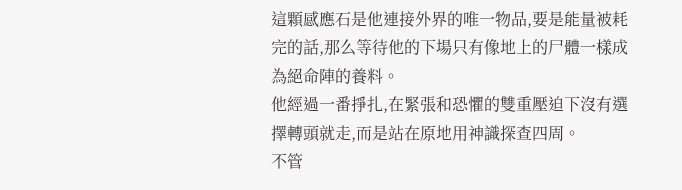這顆感應石是他連接外界的唯一物品,要是能量被耗完的話,那么等待他的下場只有像地上的尸體一樣成為絕命陣的養料。
他經過一番掙扎,在緊張和恐懼的雙重壓迫下沒有選擇轉頭就走,而是站在原地用神識探查四周。
不管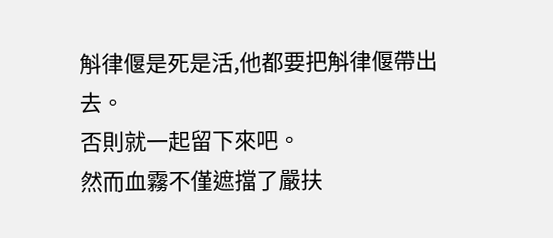斛律偃是死是活,他都要把斛律偃帶出去。
否則就一起留下來吧。
然而血霧不僅遮擋了嚴扶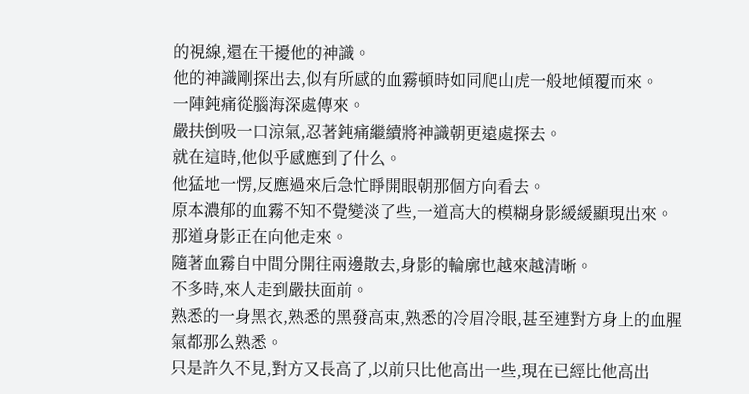的視線,還在干擾他的神識。
他的神識剛探出去,似有所感的血霧頓時如同爬山虎一般地傾覆而來。
一陣鈍痛從腦海深處傳來。
嚴扶倒吸一口涼氣,忍著鈍痛繼續將神識朝更遠處探去。
就在這時,他似乎感應到了什么。
他猛地一愣,反應過來后急忙睜開眼朝那個方向看去。
原本濃郁的血霧不知不覺變淡了些,一道高大的模糊身影緩緩顯現出來。
那道身影正在向他走來。
隨著血霧自中間分開往兩邊散去,身影的輪廓也越來越清晰。
不多時,來人走到嚴扶面前。
熟悉的一身黑衣,熟悉的黑發高束,熟悉的冷眉冷眼,甚至連對方身上的血腥氣都那么熟悉。
只是許久不見,對方又長高了,以前只比他高出一些,現在已經比他高出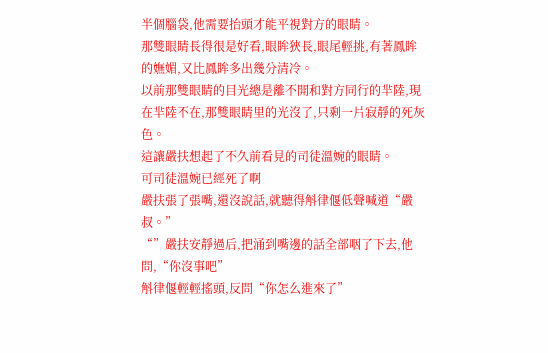半個腦袋,他需要抬頭才能平視對方的眼睛。
那雙眼睛長得很是好看,眼眸狹長,眼尾輕挑,有著鳳眸的嫵媚,又比鳳眸多出幾分清冷。
以前那雙眼睛的目光總是離不開和對方同行的羋陸,現在羋陸不在,那雙眼睛里的光沒了,只剩一片寂靜的死灰色。
這讓嚴扶想起了不久前看見的司徒溫婉的眼睛。
可司徒溫婉已經死了啊
嚴扶張了張嘴,還沒說話,就聽得斛律偃低聲喊道“嚴叔。”
“”嚴扶安靜過后,把涌到嘴邊的話全部咽了下去,他問,“你沒事吧”
斛律偃輕輕搖頭,反問“你怎么進來了”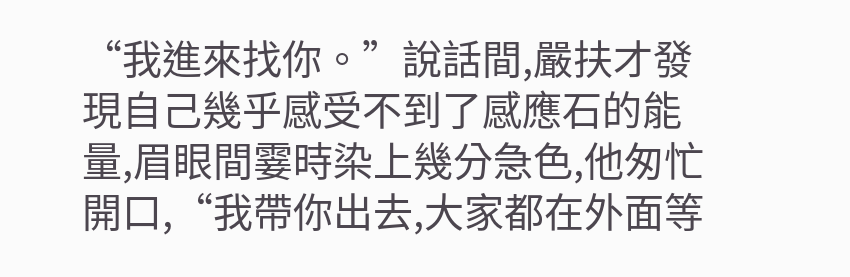“我進來找你。”說話間,嚴扶才發現自己幾乎感受不到了感應石的能量,眉眼間霎時染上幾分急色,他匆忙開口,“我帶你出去,大家都在外面等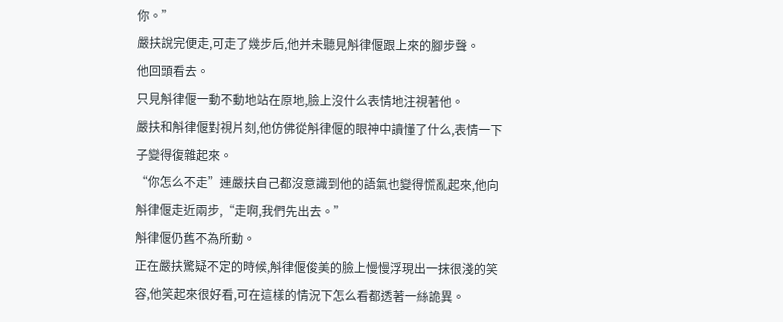你。”
嚴扶說完便走,可走了幾步后,他并未聽見斛律偃跟上來的腳步聲。
他回頭看去。
只見斛律偃一動不動地站在原地,臉上沒什么表情地注視著他。
嚴扶和斛律偃對視片刻,他仿佛從斛律偃的眼神中讀懂了什么,表情一下子變得復雜起來。
“你怎么不走”連嚴扶自己都沒意識到他的語氣也變得慌亂起來,他向斛律偃走近兩步,“走啊,我們先出去。”
斛律偃仍舊不為所動。
正在嚴扶驚疑不定的時候,斛律偃俊美的臉上慢慢浮現出一抹很淺的笑容,他笑起來很好看,可在這樣的情況下怎么看都透著一絲詭異。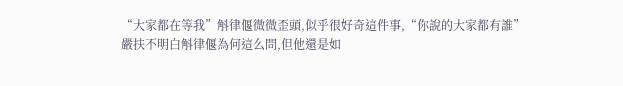“大家都在等我”斛律偃微微歪頭,似乎很好奇這件事,“你說的大家都有誰”
嚴扶不明白斛律偃為何這么問,但他還是如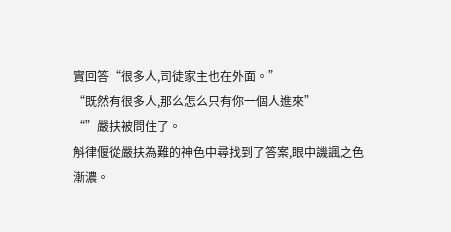實回答“很多人,司徒家主也在外面。”
“既然有很多人,那么怎么只有你一個人進來”
“”嚴扶被問住了。
斛律偃從嚴扶為難的神色中尋找到了答案,眼中譏諷之色漸濃。